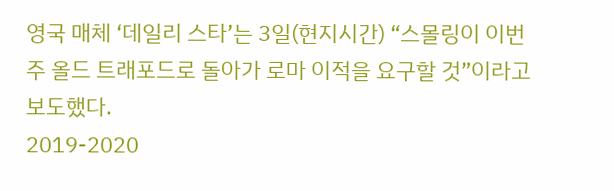영국 매체 ‘데일리 스타’는 3일(현지시간) “스몰링이 이번주 올드 트래포드로 돌아가 로마 이적을 요구할 것”이라고 보도했다.
2019-2020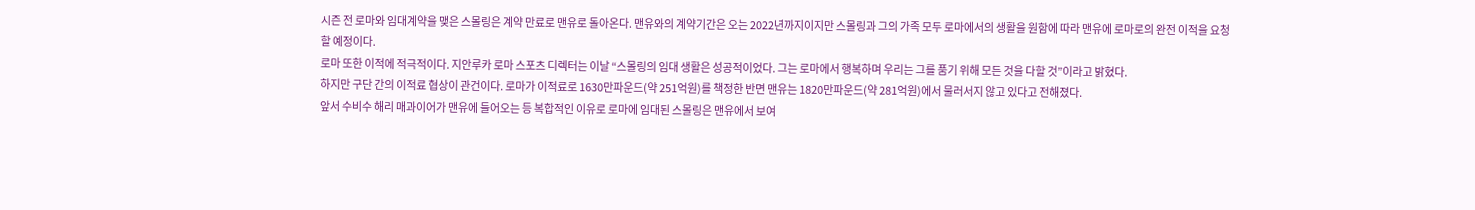시즌 전 로마와 임대계약을 맺은 스몰링은 계약 만료로 맨유로 돌아온다. 맨유와의 계약기간은 오는 2022년까지이지만 스몰링과 그의 가족 모두 로마에서의 생활을 원함에 따라 맨유에 로마로의 완전 이적을 요청할 예정이다.
로마 또한 이적에 적극적이다. 지안루카 로마 스포츠 디렉터는 이날 “스몰링의 임대 생활은 성공적이었다. 그는 로마에서 행복하며 우리는 그를 품기 위해 모든 것을 다할 것”이라고 밝혔다.
하지만 구단 간의 이적료 협상이 관건이다. 로마가 이적료로 1630만파운드(약 251억원)를 책정한 반면 맨유는 1820만파운드(약 281억원)에서 물러서지 않고 있다고 전해졌다.
앞서 수비수 해리 매과이어가 맨유에 들어오는 등 복합적인 이유로 로마에 임대된 스몰링은 맨유에서 보여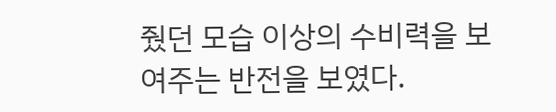줬던 모습 이상의 수비력을 보여주는 반전을 보였다.